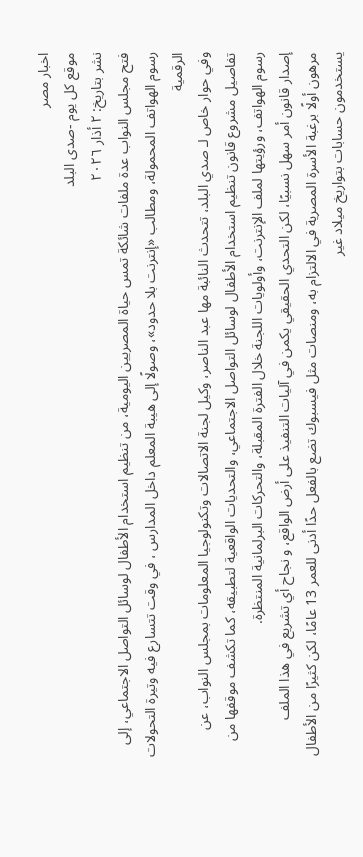اخبار مصر
موقع كل يوم -صدى البلد
نشر بتاريخ: ٢ أذار ٢٠٢٦
فتح مجلس النواب عدة ملفات شائكة تمس حياة المصريين اليومية، من تنظيم استخدام الأطفال لوسائل التواصل الاجتماعي، إلى رسوم الهواتف المحمولة، ومطالب «إنترنت بلا حدود»، وصولًا إلى هيبة المعلم داخل المدارس ، في وقت تتسارع فيه وتيرة التحولات الرقمية
وفي حوار خاص لـ صدي البلد، تتحدث النائبة مها عبد الناصر، وكيل لجنة الاتصالات وتكنولوجيا المعلومات بمجلس النواب، عن تفاصيل مشروع قانون تنظيم استخدام الأطفال لوسائل التواصل الاجتماعي، والتحديات الواقعية لتطبيقه، كما تكشف موقفها من رسوم الهواتف، ورؤيتها لملف الإنترنت، وأولويات اللجنة خلال الفترة المقبلة، والتحركات البرلمانية المنتظرة.
إصدار قانون أمر سهل نسبيًا، لكن التحدي الحقيقي يكمن في آليات التنفيذ على أرض الواقع، و نجاح أي تشريع في هذا الملف مرهون أولًا برغبة الأسرة المصرية في الالتزام به، ومنصات مثل فيسبوك تضع بالفعل حدًا أدنى للعمر 13 عامًا، لكن كثيرًا من الأطفال يستخدمون حسابات بتواريخ ميلاد غير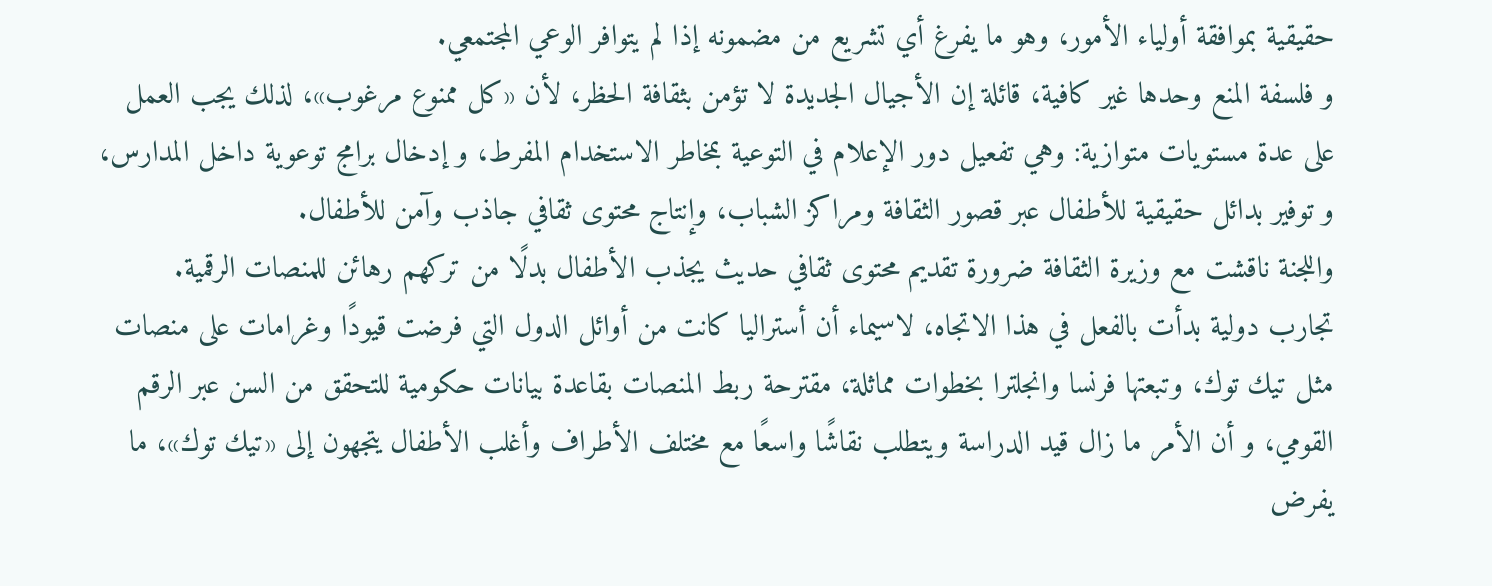حقيقية بموافقة أولياء الأمور، وهو ما يفرغ أي تشريع من مضمونه إذا لم يتوافر الوعي المجتمعي.
و فلسفة المنع وحدها غير كافية، قائلة إن الأجيال الجديدة لا تؤمن بثقافة الحظر، لأن «كل ممنوع مرغوب»، لذلك يجب العمل على عدة مستويات متوازية: وهي تفعيل دور الإعلام في التوعية بمخاطر الاستخدام المفرط، و إدخال برامج توعوية داخل المدارس، و توفير بدائل حقيقية للأطفال عبر قصور الثقافة ومراكز الشباب، وإنتاج محتوى ثقافي جاذب وآمن للأطفال.
واللجنة ناقشت مع وزيرة الثقافة ضرورة تقديم محتوى ثقافي حديث يجذب الأطفال بدلًا من تركهم رهائن للمنصات الرقمية.
تجارب دولية بدأت بالفعل في هذا الاتجاه، لاسيماء أن أستراليا كانت من أوائل الدول التي فرضت قيودًا وغرامات على منصات مثل تيك توك، وتبعتها فرنسا وانجلترا بخطوات مماثلة، مقترحة ربط المنصات بقاعدة بيانات حكومية للتحقق من السن عبر الرقم القومي، و أن الأمر ما زال قيد الدراسة ويتطلب نقاشًا واسعًا مع مختلف الأطراف وأغلب الأطفال يتجهون إلى «تيك توك»، ما يفرض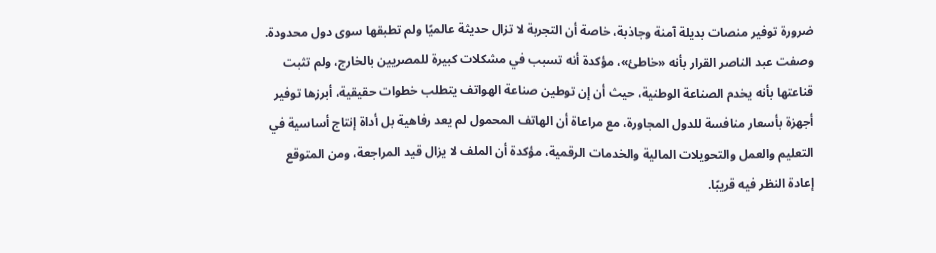ضرورة توفير منصات بديلة آمنة وجاذبة، خاصة أن التجربة لا تزال حديثة عالميًا ولم تطبقها سوى دول محدودة.
وصفت عبد الناصر القرار بأنه «خاطئ»، مؤكدة أنه تسبب في مشكلات كبيرة للمصريين بالخارج، ولم تثبت قناعتها بأنه يخدم الصناعة الوطنية، حيث أن إن توطين صناعة الهواتف يتطلب خطوات حقيقية، أبرزها توفير أجهزة بأسعار منافسة للدول المجاورة، مع مراعاة أن الهاتف المحمول لم يعد رفاهية بل أداة إنتاج أساسية في التعليم والعمل والتحويلات المالية والخدمات الرقمية، مؤكدة أن الملف لا يزال قيد المراجعة، ومن المتوقع إعادة النظر فيه قريبًا.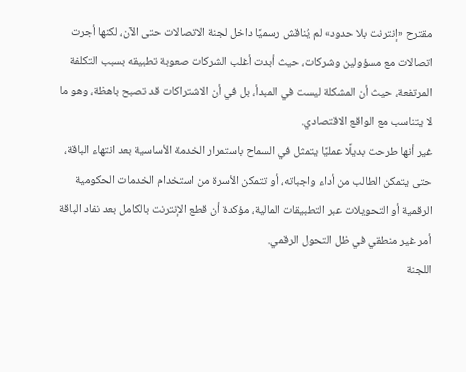مقترح «إنترنت بلا حدود» لم يُناقش رسميًا داخل لجنة الاتصالات حتى الآن، لكنها أجرت اتصالات مع مسؤولين وشركات، حيث أبدت أغلب الشركات صعوبة تطبيقه بسبب التكلفة المرتفعة، حيث أن المشكلة ليست في المبدأ، بل في أن الاشتراكات قد تصبح باهظة، وهو ما لا يتناسب مع الواقع الاقتصادي.
غير أنها طرحت بديلًا عمليًا يتمثل في السماح باستمرار الخدمة الأساسية بعد انتهاء الباقة، حتى يتمكن الطالب من أداء واجباته، أو تتمكن الأسرة من استخدام الخدمات الحكومية الرقمية أو التحويلات عبر التطبيقات المالية، مؤكدة أن قطع الإنترنت بالكامل بعد نفاد الباقة أمر غير منطقي في ظل التحول الرقمي.
اللجنة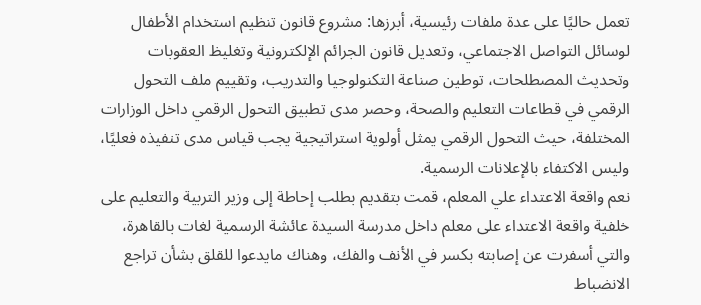تعمل حاليًا على عدة ملفات رئيسية، أبرزها: مشروع قانون تنظيم استخدام الأطفال لوسائل التواصل الاجتماعي، وتعديل قانون الجرائم الإلكترونية وتغليظ العقوبات وتحديث المصطلحات، توطين صناعة التكنولوجيا والتدريب، وتقييم ملف التحول الرقمي في قطاعات التعليم والصحة، وحصر مدى تطبيق التحول الرقمي داخل الوزارات المختلفة، حيث التحول الرقمي يمثل أولوية استراتيجية يجب قياس مدى تنفيذه فعليًا، وليس الاكتفاء بالإعلانات الرسمية.
نعم واقعة الاعتداء علي المعلم، قمت بتقديم بطلب إحاطة إلى وزير التربية والتعليم على خلفية واقعة الاعتداء على معلم داخل مدرسة السيدة عائشة الرسمية لغات بالقاهرة، والتي أسفرت عن إصابته بكسر في الأنف والفك، وهناك مايدعوا للقلق بشأن تراجع الانضباط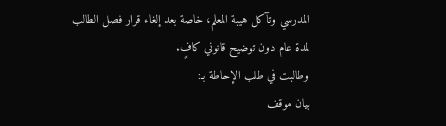المدرسي وتآكل هيبة المعلم، خاصة بعد إلغاء قرار فصل الطالب لمدة عام دون توضيح قانوني كافٍ.
وطالبت في طلب الإحاطة بـ:
بيان موقف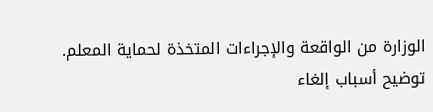الوزارة من الواقعة والإجراءات المتخذة لحماية المعلم.
توضيح أسباب إلغاء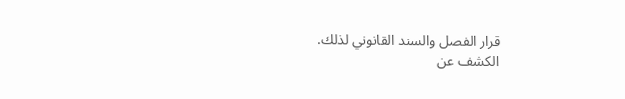قرار الفصل والسند القانوني لذلك.
الكشف عن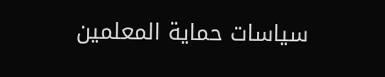سياسات حماية المعلمين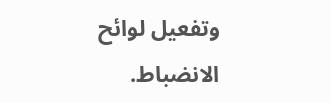وتفعيل لوائح الانضباط.